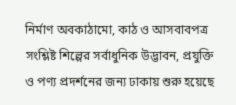নির্মাণ অবকাঠামো, কাঠ ও আসবাবপত্র সংশ্লিষ্ট শিল্পের সর্বাধুনিক উদ্ভাবন, প্রযুক্তি ও পণ্য প্রদর্শনের জন্য ঢাকায় শুরু হয়েছে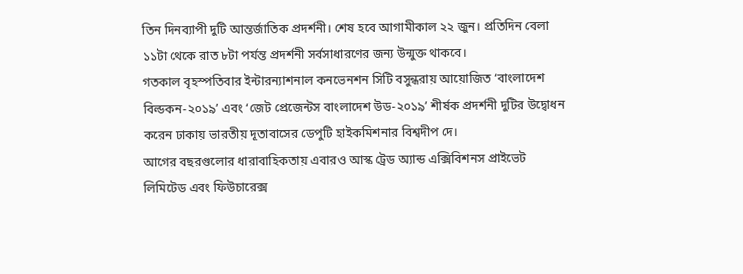তিন দিনব্যাপী দুটি আন্তর্জাতিক প্রদর্শনী। শেষ হবে আগামীকাল ২২ জুন। প্রতিদিন বেলা ১১টা থেকে রাত ৮টা পর্যন্ত প্রদর্শনী সর্বসাধারণের জন্য উন্মুক্ত থাকবে।
গতকাল বৃহস্পতিবার ইন্টারন্যাশনাল কনভেনশন সিটি বসুন্ধরায় আয়োজিত ‘বাংলাদেশ বিল্ডকন-২০১৯’ এবং ‘জেট প্রেজেন্টস বাংলাদেশ উড-২০১৯’ শীর্ষক প্রদর্শনী দুটির উদ্বোধন করেন ঢাকায় ভারতীয় দূতাবাসের ডেপুটি হাইকমিশনার বিশ্বদীপ দে।
আগের বছরগুলোর ধারাবাহিকতায় এবারও আস্ক ট্রেড অ্যান্ড এক্সিবিশনস প্রাইভেট লিমিটেড এবং ফিউচারেক্স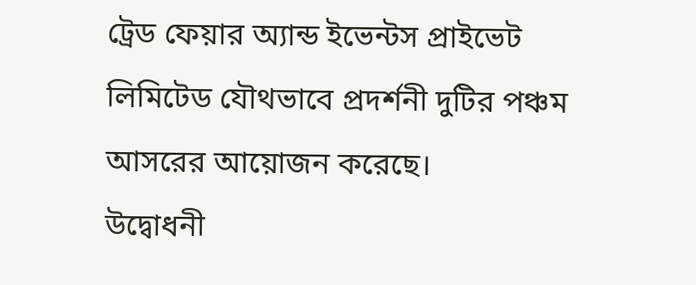ট্রেড ফেয়ার অ্যান্ড ইভেন্টস প্রাইভেট লিমিটেড যৌথভাবে প্রদর্শনী দুটির পঞ্চম আসরের আয়োজন করেছে।
উদ্বোধনী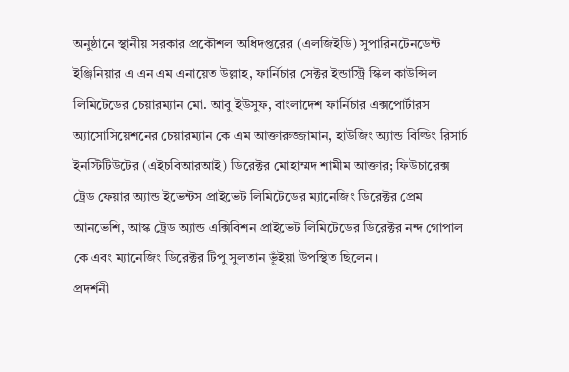অনুষ্ঠানে স্থানীয় সরকার প্রকৌশল অধিদপ্তরের (এলজিইডি) সুপারিনটেনডেন্ট ইঞ্জিনিয়ার এ এন এম এনায়েত উল্লাহ, ফার্নিচার সেক্টর ইন্ডাস্ট্রি স্কিল কাউন্সিল লিমিটেডের চেয়ারম্যান মো. আবু ইউসুফ, বাংলাদেশ ফার্নিচার এক্সপোর্টারস অ্যাসোসিয়েশনের চেয়ারম্যান কে এম আক্তারুজ্জামান, হাউজিং অ্যান্ড বিল্ডিং রিসার্চ ইনস্টিটিউটের (এইচবিআরআই) ডিরেক্টর মোহাম্মদ শামীম আক্তার; ফিউচারেক্স ট্রেড ফেয়ার অ্যান্ড ইভেন্টস প্রাইভেট লিমিটেডের ম্যানেজিং ডিরেক্টর প্রেম আনভেশি, আস্ক ট্রেড অ্যান্ড এক্সিবিশন প্রাইভেট লিমিটেডের ডিরেক্টর নন্দ গোপাল কে এবং ম্যানেজিং ডিরেক্টর টিপু সুলতান ভূঁইয়া উপস্থিত ছিলেন।
প্রদর্শনী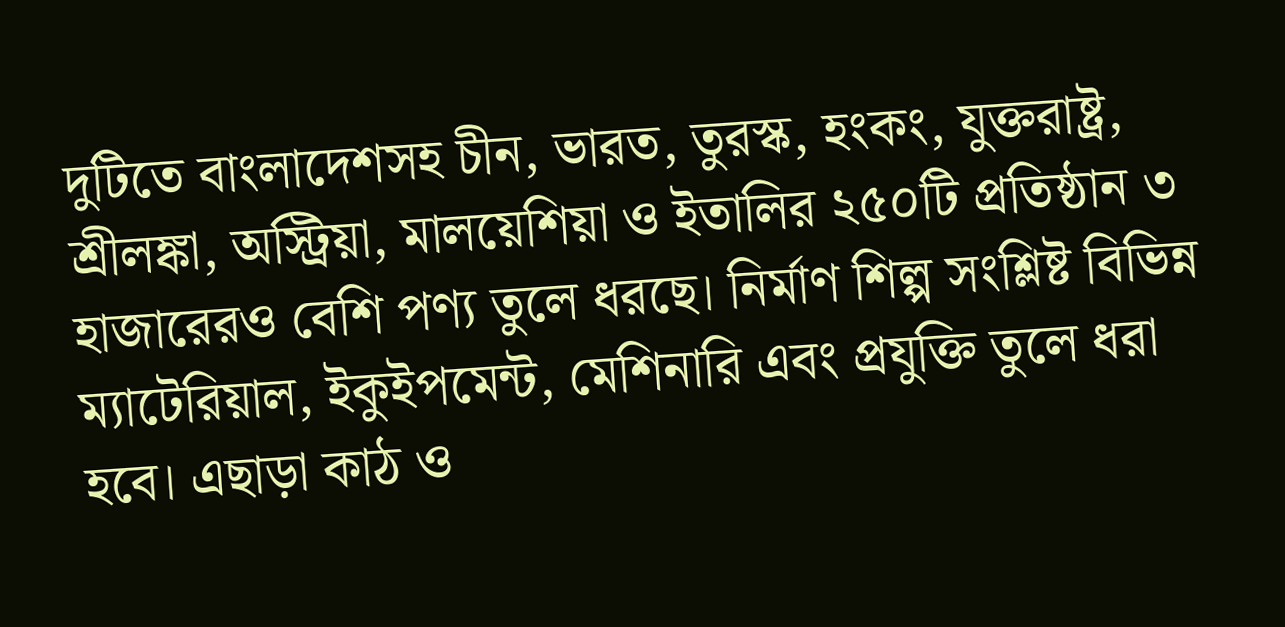দুটিতে বাংলাদেশসহ চীন, ভারত, তুরস্ক, হংকং, যুক্তরাষ্ট্র, শ্রীলঙ্কা, অস্ট্রিয়া, মালয়েশিয়া ও ইতালির ২৫০টি প্রতিষ্ঠান ৩ হাজারেরও বেশি পণ্য তুলে ধরছে। নির্মাণ শিল্প সংশ্লিষ্ট বিভিন্ন ম্যাটেরিয়াল, ইকুইপমেন্ট, মেশিনারি এবং প্রযুক্তি তুলে ধরা হবে। এছাড়া কাঠ ও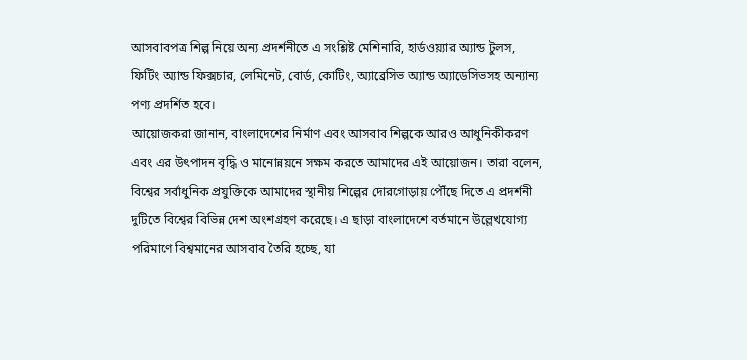আসবাবপত্র শিল্প নিয়ে অন্য প্রদর্শনীতে এ সংশ্লিষ্ট মেশিনারি, হার্ডওয়্যার অ্যান্ড টুলস, ফিটিং অ্যান্ড ফিক্সচার, লেমিনেট, বোর্ড, কোটিং, অ্যাব্রেসিভ অ্যান্ড অ্যাডেসিভসহ অন্যান্য পণ্য প্রদর্শিত হবে।
আয়োজকরা জানান, বাংলাদেশের নির্মাণ এবং আসবাব শিল্পকে আরও আধুনিকীকরণ এবং এর উৎপাদন বৃদ্ধি ও মানোন্নয়নে সক্ষম করতে আমাদের এই আয়োজন। তারা বলেন, বিশ্বের সর্বাধুনিক প্রযুক্তিকে আমাদের স্থানীয় শিল্পের দোরগোড়ায় পৌঁছে দিতে এ প্রদর্শনী দুটিতে বিশ্বের বিভিন্ন দেশ অংশগ্রহণ করেছে। এ ছাড়া বাংলাদেশে বর্তমানে উল্লেখযোগ্য পরিমাণে বিশ্বমানের আসবাব তৈরি হচ্ছে, যা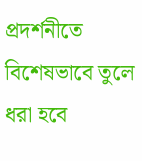প্রদর্শনীতে বিশেষভাবে তুলে ধরা হবে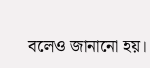বলেও জানানো হয়।